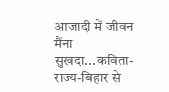आजादी में जीवन मैंना सुखदा...कविता-
राज्य-बिहार से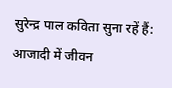सुरेन्द्र पाल कविता सुना रहें हैं:
आजादी में जीवन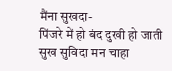मैंना सुखदा-
पिंजरे में हो बंद दुखी हो जाती
सुख सुविदा मन चाहा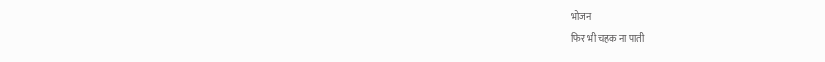भोजन
फिर भी चहक ना पाती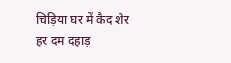चिड़िया घर में कैद शेर
हर दम दहाड़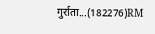गुर्राता...(182276)RM